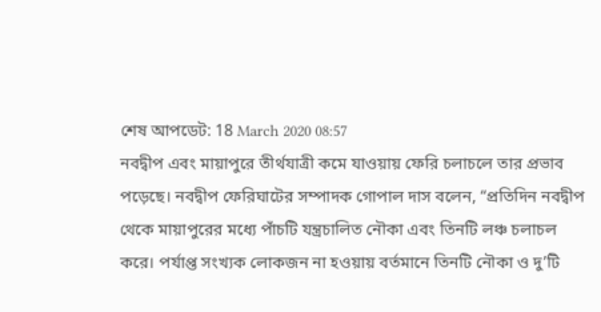শেষ আপডেট: 18 March 2020 08:57
নবদ্বীপ এবং মায়াপুরে তীর্থযাত্রী কমে যাওয়ায় ফেরি চলাচলে তার প্রভাব পড়েছে। নবদ্বীপ ফেরিঘাটের সম্পাদক গোপাল দাস বলেন, “প্রতিদিন নবদ্বীপ থেকে মায়াপুরের মধ্যে পাঁচটি যন্ত্রচালিত নৌকা এবং তিনটি লঞ্চ চলাচল করে। পর্যাপ্ত সংখ্যক লোকজন না হওয়ায় বর্তমানে তিনটি নৌকা ও দু’টি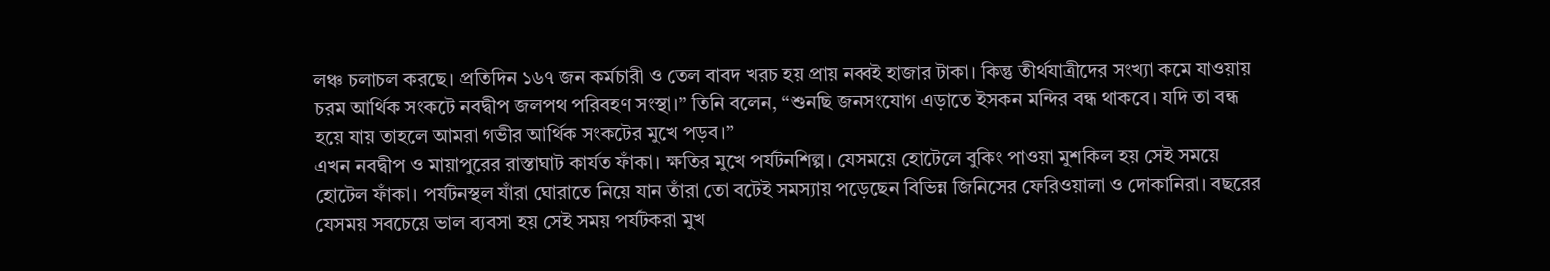লঞ্চ চলাচল করছে। প্রতিদিন ১৬৭ জন কর্মচারী ও তেল বাবদ খরচ হয় প্রায় নব্বই হাজার টাকা। কিন্তু তীর্থযাত্রীদের সংখ্যা কমে যাওয়ায় চরম আর্থিক সংকটে নবদ্বীপ জলপথ পরিবহণ সংস্থা।” তিনি বলেন, “শুনছি জনসংযোগ এড়াতে ইসকন মন্দির বন্ধ থাকবে। যদি তা বন্ধ হয়ে যায় তাহলে আমরা গভীর আর্থিক সংকটের মুখে পড়ব।”
এখন নবদ্বীপ ও মায়াপুরের রাস্তাঘাট কার্যত ফাঁকা। ক্ষতির মুখে পর্যটনশিল্প। যেসময়ে হোটেলে বুকিং পাওয়া মুশকিল হয় সেই সময়ে হোটেল ফাঁকা। পর্যটনস্থল যাঁরা ঘোরাতে নিয়ে যান তাঁরা তো বটেই সমস্যায় পড়েছেন বিভিন্ন জিনিসের ফেরিওয়ালা ও দোকানিরা। বছরের যেসময় সবচেয়ে ভাল ব্যবসা হয় সেই সময় পর্যটকরা মুখ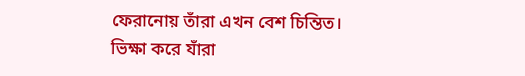ফেরানোয় তাঁরা এখন বেশ চিন্তিত।
ভিক্ষা করে যাঁরা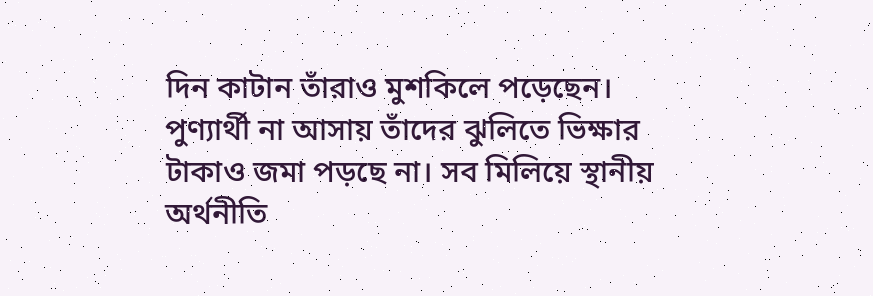দিন কাটান তাঁরাও মুশকিলে পড়েছেন। পুণ্যার্থী না আসায় তাঁদের ঝুলিতে ভিক্ষার টাকাও জমা পড়ছে না। সব মিলিয়ে স্থানীয় অর্থনীতি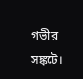গভীর সঙ্কটে।